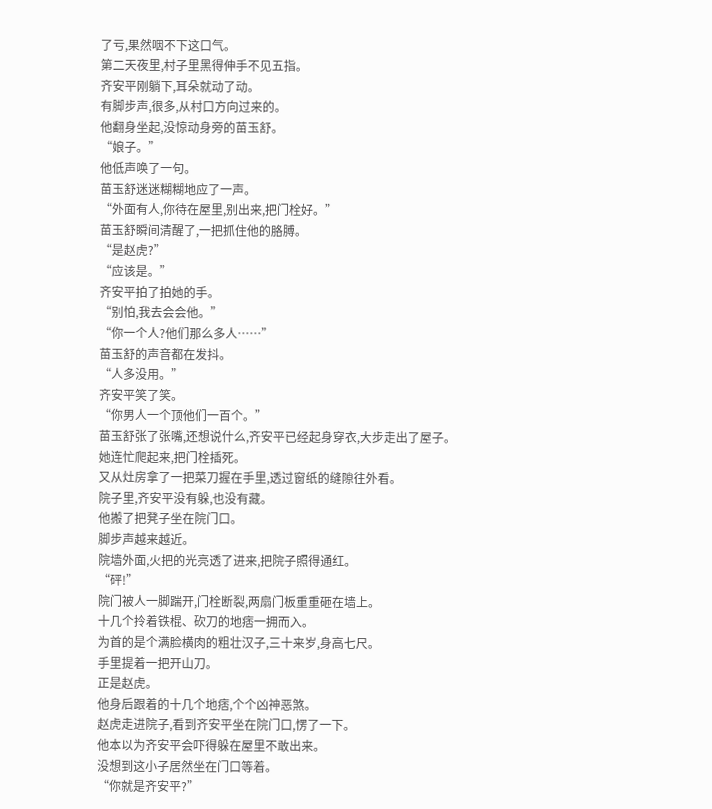了亏,果然咽不下这口气。
第二天夜里,村子里黑得伸手不见五指。
齐安平刚躺下,耳朵就动了动。
有脚步声,很多,从村口方向过来的。
他翻身坐起,没惊动身旁的苗玉舒。
“娘子。”
他低声唤了一句。
苗玉舒迷迷糊糊地应了一声。
“外面有人,你待在屋里,别出来,把门栓好。”
苗玉舒瞬间清醒了,一把抓住他的胳膊。
“是赵虎?”
“应该是。”
齐安平拍了拍她的手。
“别怕,我去会会他。”
“你一个人?他们那么多人……”
苗玉舒的声音都在发抖。
“人多没用。”
齐安平笑了笑。
“你男人一个顶他们一百个。”
苗玉舒张了张嘴,还想说什么,齐安平已经起身穿衣,大步走出了屋子。
她连忙爬起来,把门栓插死。
又从灶房拿了一把菜刀握在手里,透过窗纸的缝隙往外看。
院子里,齐安平没有躲,也没有藏。
他搬了把凳子坐在院门口。
脚步声越来越近。
院墙外面,火把的光亮透了进来,把院子照得通红。
“砰!”
院门被人一脚踹开,门栓断裂,两扇门板重重砸在墙上。
十几个拎着铁棍、砍刀的地痞一拥而入。
为首的是个满脸横肉的粗壮汉子,三十来岁,身高七尺。
手里提着一把开山刀。
正是赵虎。
他身后跟着的十几个地痞,个个凶神恶煞。
赵虎走进院子,看到齐安平坐在院门口,愣了一下。
他本以为齐安平会吓得躲在屋里不敢出来。
没想到这小子居然坐在门口等着。
“你就是齐安平?”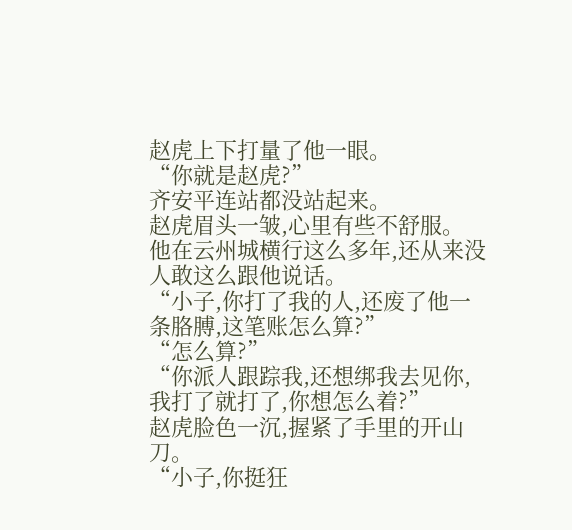赵虎上下打量了他一眼。
“你就是赵虎?”
齐安平连站都没站起来。
赵虎眉头一皱,心里有些不舒服。
他在云州城横行这么多年,还从来没人敢这么跟他说话。
“小子,你打了我的人,还废了他一条胳膊,这笔账怎么算?”
“怎么算?”
“你派人跟踪我,还想绑我去见你,我打了就打了,你想怎么着?”
赵虎脸色一沉,握紧了手里的开山刀。
“小子,你挺狂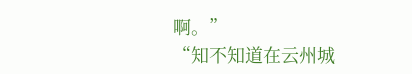啊。”
“知不知道在云州城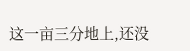这一亩三分地上,还没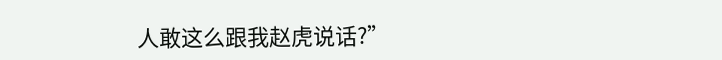人敢这么跟我赵虎说话?”